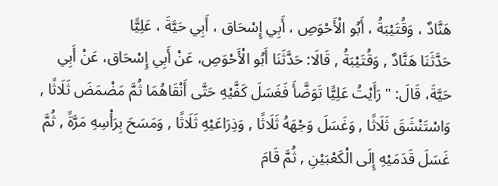هَنَّادٌ ، وَقُتَيْبَةُ ، أَبُو الْأَحْوَصِ ، أَبِي إِسْحَاق ، أَبِي حَيَّةَ ، عَلِيًّا
حَدَّثَنَا هَنَّادٌ , وَقُتَيْبَةُ , قَالَا: حَدَّثَنَا أَبُو الْأَحْوَصِ، عَنْ أَبِي إِسْحَاق، عَنْ أَبِي حَيَّةَ، قَالَ: " رَأَيْتُ عَلِيًّا تَوَضَّأَ فَغَسَلَ كَفَّيْهِ حَتَّى أَنْقَاهُمَا ثُمَّ مَضْمَضَ ثَلَاثًا , وَاسْتَنْشَقَ ثَلَاثًا , وَغَسَلَ وَجْهَهُ ثَلَاثًا , وَذِرَاعَيْهِ ثَلَاثًا , وَمَسَحَ بِرَأْسِهِ مَرَّةً , ثُمَّ غَسَلَ قَدَمَيْهِ إِلَى الْكَعْبَيْنِ , ثُمَّ قَامَ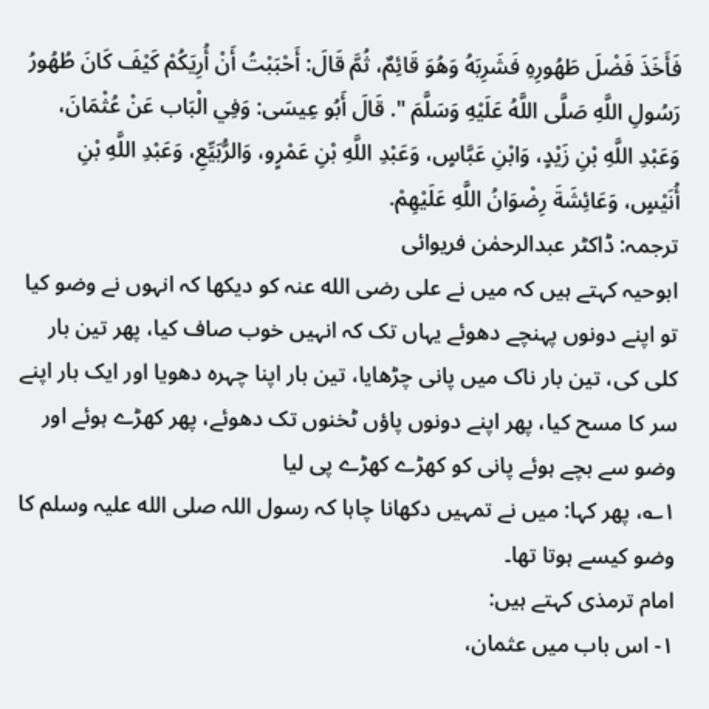فَأَخَذَ فَضْلَ طَهُورِهِ فَشَرِبَهُ وَهُوَ قَائِمٌ، ثُمَّ قَالَ: أَحْبَبْتُ أَنْ أُرِيَكُمْ كَيْفَ كَانَ طُهُورُ رَسُولِ اللَّهِ صَلَّى اللَّهُ عَلَيْهِ وَسَلَّمَ ". قَالَ أَبُو عِيسَى: وَفِي الْبَاب عَنْ عُثْمَانَ، وَعَبْدِ اللَّهِ بْنِ زَيْدٍ، وَابْنِ عَبَّاسٍ، وَعَبْدِ اللَّهِ بْنِ عَمْرٍو، وَالرُّبَيِّعِ، وَعَبْدِ اللَّهِ بْنِ أُنَيْسٍ، وَعَائِشَةَ رِضْوَانُ اللَّهِ عَلَيْهِمْ.
ترجمہ: ڈاکٹر عبدالرحمٰن فریوائی
ابوحیہ کہتے ہیں کہ میں نے علی رضی الله عنہ کو دیکھا کہ انہوں نے وضو کیا تو اپنے دونوں پہنچے دھوئے یہاں تک کہ انہیں خوب صاف کیا، پھر تین بار کلی کی، تین بار ناک میں پانی چڑھایا، تین بار اپنا چہرہ دھویا اور ایک بار اپنے سر کا مسح کیا، پھر اپنے دونوں پاؤں ٹخنوں تک دھوئے، پھر کھڑے ہوئے اور وضو سے بچے ہوئے پانی کو کھڑے کھڑے پی لیا
۱؎، پھر کہا: میں نے تمہیں دکھانا چاہا کہ رسول اللہ صلی الله علیہ وسلم کا وضو کیسے ہوتا تھا۔
امام ترمذی کہتے ہیں:
۱- اس باب میں عثمان،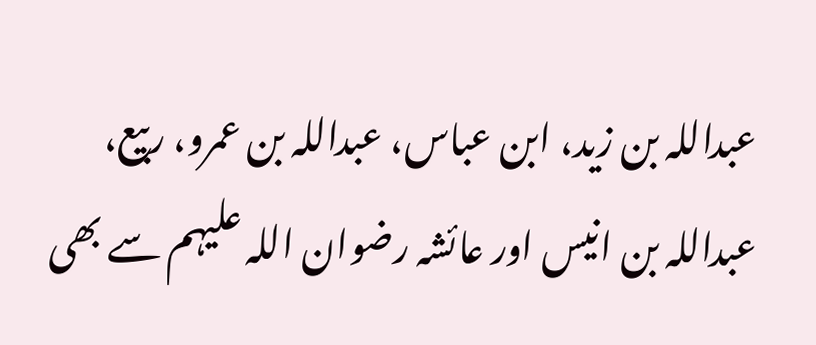عبداللہ بن زید، ابن عباس، عبداللہ بن عمرو، ربیع، عبداللہ بن انیس اور عائشہ رضوان اللہ علیہم سے بھی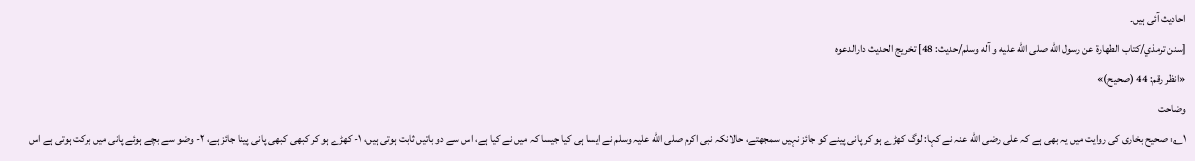احادیث آئی ہیں۔
[سنن ترمذي/كتاب الطهارة عن رسول الله صلى الله عليه و آله وسلم/حدیث: 48] تخریج الحدیث دارالدعوہ
«انظر رقم: 44 (صحیح)»
وضاحت
۱؎: صحیح بخاری کی روایت میں یہ بھی ہے کہ علی رضی الله عنہ نے کہا: لوگ کھڑے ہو کر پانی پینے کو جائز نہیں سمجھتے، حالانکہ نبی اکرم صلی الله علیہ وسلم نے ایسا ہی کیا جیسا کہ میں نے کیا ہے، اس سے دو باتیں ثابت ہوتی ہیں، ۱- کھڑے ہو کر کبھی کبھی پانی پینا جائز ہے، ۲- وضو سے بچے ہوئے پانی میں برکت ہوتی ہے اس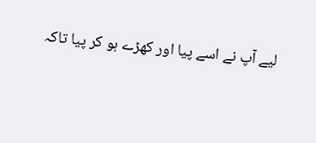لیے آپ نے اسے پیا اور کھڑے ہو کر پیا تاکہ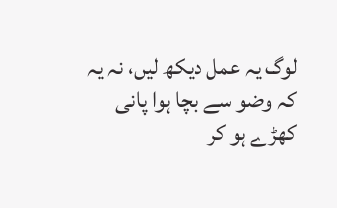لوگ یہ عمل دیکھ لیں، نہ یہ کہ وضو سے بچا ہوا پانی کھڑے ہو کر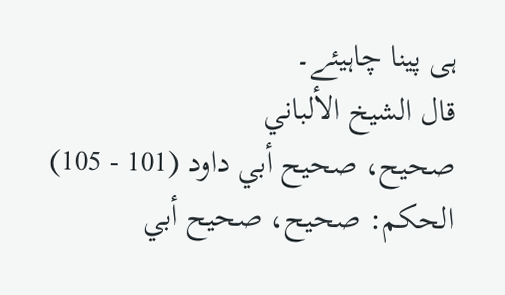ہی پینا چاہیئے۔
قال الشيخ الألباني
صحيح، صحيح أبي داود (101 - 105)
الحكم: صحيح، صحيح أبي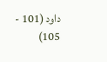داود (101 - 105)